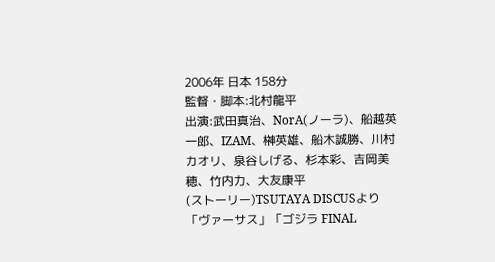2006年 日本 158分
監督・脚本:北村龍平
出演:武田真治、NorA(ノーラ)、船越英一郎、IZAM、榊英雄、船木誠勝、川村カオリ、泉谷しげる、杉本彩、吉岡美穂、竹内力、大友康平
(ストーリー)TSUTAYA DISCUSより
「ヴァーサス」「ゴジラ FINAL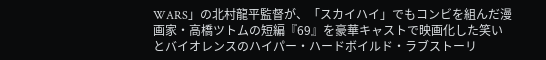WARS」の北村龍平監督が、「スカイハイ」でもコンビを組んだ漫画家・高橋ツトムの短編『69』を豪華キャストで映画化した笑いとバイオレンスのハイパー・ハードボイルド・ラブストーリ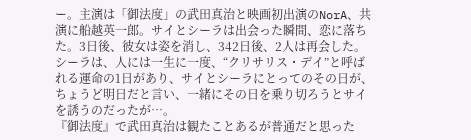ー。主演は「御法度」の武田真治と映画初出演のNorA、共演に船越英一郎。サイとシーラは出会った瞬間、恋に落ちた。3日後、彼女は姿を消し、342日後、2人は再会した。シーラは、人には一生に一度、“クリサリス・デイ”と呼ばれる運命の1日があり、サイとシーラにとってのその日が、ちょうど明日だと言い、一緒にその日を乗り切ろうとサイを誘うのだったが…。
『御法度』で武田真治は観たことあるが普通だと思った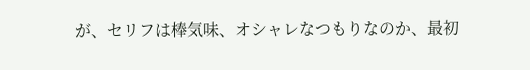が、セリフは棒気味、オシャレなつもりなのか、最初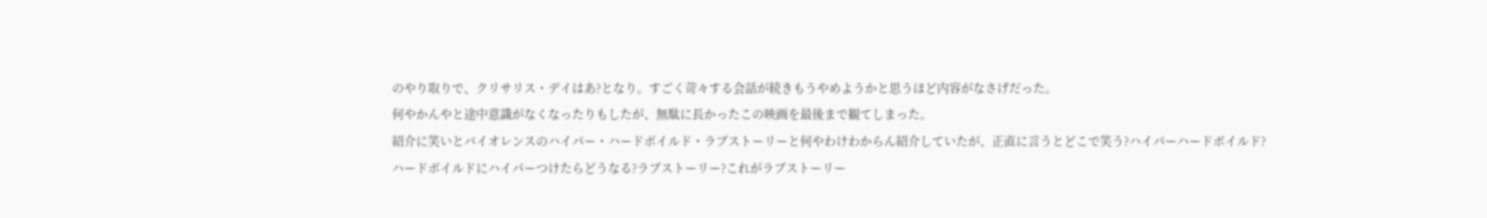のやり取りで、クリサリス・デイはあ?となり。すごく苛々する会話が続きもうやめようかと思うほど内容がなさげだった。
何やかんやと途中意識がなくなったりもしたが、無駄に長かったこの映画を最後まで観てしまった。
紹介に笑いとバイオレンスのハイパー・ハードボイルド・ラブストーリーと何やわけわからん紹介していたが、正直に言うとどこで笑う?ハイパーハードボイルド?ハードボイルドにハイパーつけたらどうなる?ラブストーリー?これがラブストーリー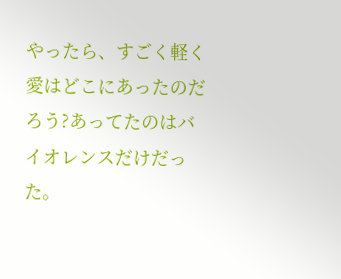やったら、すごく軽く愛はどこにあったのだろう?あってたのはバイオレンスだけだった。